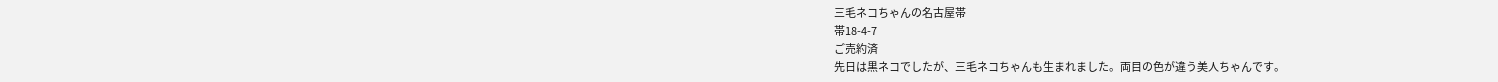三毛ネコちゃんの名古屋帯
帯18-4-7
ご売約済
先日は黒ネコでしたが、三毛ネコちゃんも生まれました。両目の色が違う美人ちゃんです。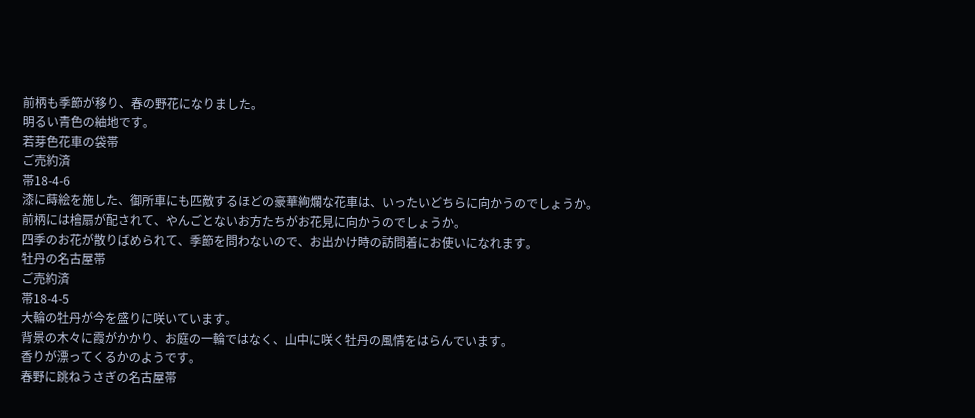前柄も季節が移り、春の野花になりました。
明るい青色の紬地です。
若芽色花車の袋帯
ご売約済
帯18-4-6
漆に蒔絵を施した、御所車にも匹敵するほどの豪華絢爛な花車は、いったいどちらに向かうのでしょうか。
前柄には檜扇が配されて、やんごとないお方たちがお花見に向かうのでしょうか。
四季のお花が散りばめられて、季節を問わないので、お出かけ時の訪問着にお使いになれます。
牡丹の名古屋帯
ご売約済
帯18-4-5
大輪の牡丹が今を盛りに咲いています。
背景の木々に霞がかかり、お庭の一輪ではなく、山中に咲く牡丹の風情をはらんでいます。
香りが漂ってくるかのようです。
春野に跳ねうさぎの名古屋帯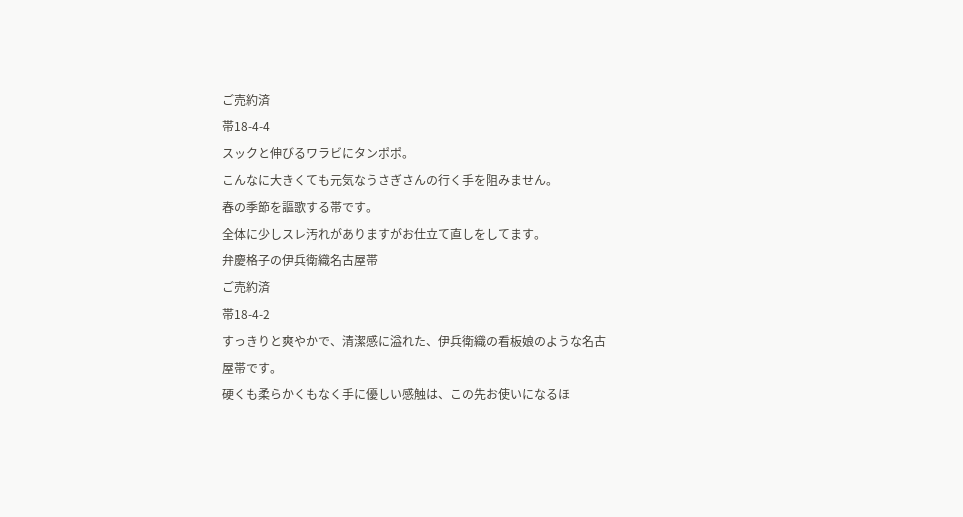ご売約済
帯18-4-4
スックと伸びるワラビにタンポポ。
こんなに大きくても元気なうさぎさんの行く手を阻みません。
春の季節を謳歌する帯です。
全体に少しスレ汚れがありますがお仕立て直しをしてます。
弁慶格子の伊兵衛織名古屋帯
ご売約済
帯18-4-2
すっきりと爽やかで、清潔感に溢れた、伊兵衛織の看板娘のような名古屋帯です。
硬くも柔らかくもなく手に優しい感触は、この先お使いになるほ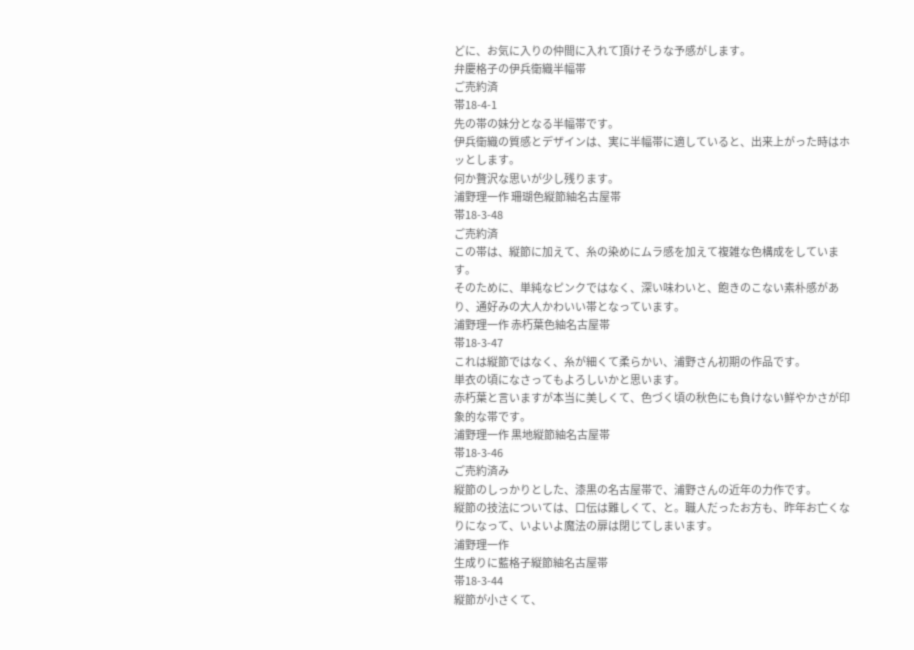どに、お気に入りの仲間に入れて頂けそうな予感がします。
弁慶格子の伊兵衛織半幅帯
ご売約済
帯18-4-1
先の帯の妹分となる半幅帯です。
伊兵衛織の質感とデザインは、実に半幅帯に適していると、出来上がった時はホッとします。
何か贅沢な思いが少し残ります。
浦野理一作 珊瑚色縦節紬名古屋帯
帯18-3-48
ご売約済
この帯は、縦節に加えて、糸の染めにムラ感を加えて複雑な色構成をしています。
そのために、単純なピンクではなく、深い味わいと、飽きのこない素朴感があり、通好みの大人かわいい帯となっています。
浦野理一作 赤朽葉色紬名古屋帯
帯18-3-47
これは縦節ではなく、糸が細くて柔らかい、浦野さん初期の作品です。
単衣の頃になさってもよろしいかと思います。
赤朽葉と言いますが本当に美しくて、色づく頃の秋色にも負けない鮮やかさが印象的な帯です。
浦野理一作 黒地縦節紬名古屋帯
帯18-3-46
ご売約済み
縦節のしっかりとした、漆黒の名古屋帯で、浦野さんの近年の力作です。
縦節の技法については、口伝は難しくて、と。職人だったお方も、昨年お亡くなりになって、いよいよ魔法の扉は閉じてしまいます。
浦野理一作
生成りに藍格子縦節紬名古屋帯
帯18-3-44
縦節が小さくて、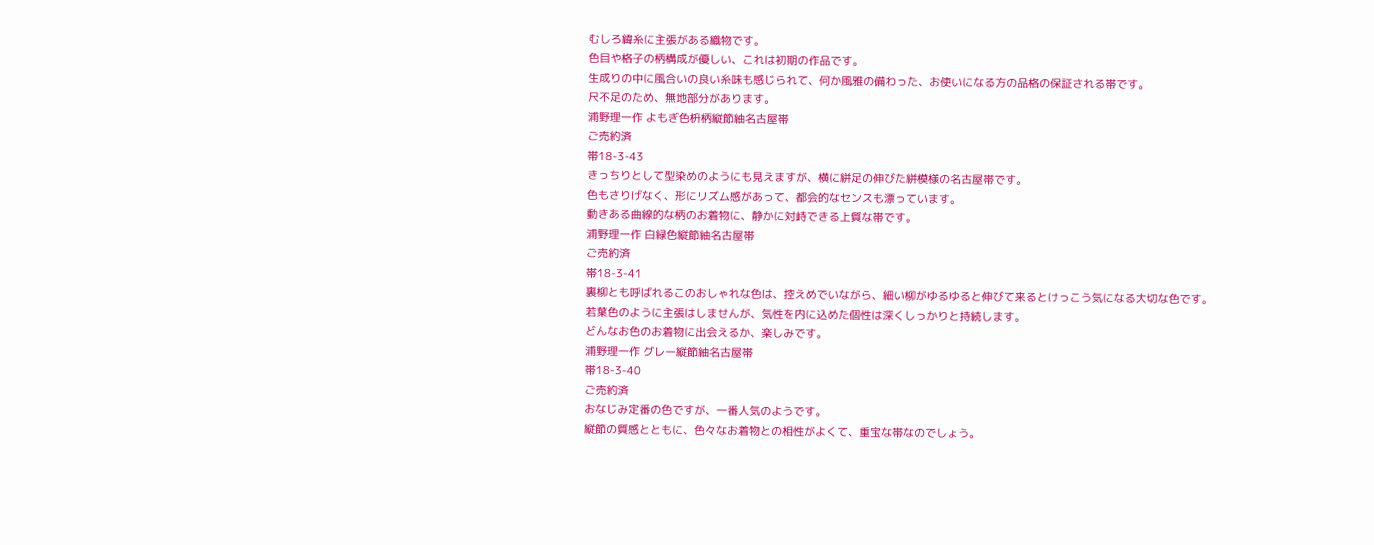むしろ緯糸に主張がある織物です。
色目や格子の柄構成が優しい、これは初期の作品です。
生成りの中に風合いの良い糸味も感じられて、何か風雅の備わった、お使いになる方の品格の保証される帯です。
尺不足のため、無地部分があります。
浦野理一作 よもぎ色枡柄縦節紬名古屋帯
ご売約済
帯18-3-43
きっちりとして型染めのようにも見えますが、横に絣足の伸びた絣模様の名古屋帯です。
色もさりげなく、形にリズム感があって、都会的なセンスも漂っています。
動きある曲線的な柄のお着物に、静かに対峙できる上質な帯です。
浦野理一作 白緑色縦節紬名古屋帯
ご売約済
帯18-3-41
裏柳とも呼ばれるこのおしゃれな色は、控えめでいながら、細い柳がゆるゆると伸びて来るとけっこう気になる大切な色です。
若葉色のように主張はしませんが、気性を内に込めた個性は深くしっかりと持続します。
どんなお色のお着物に出会えるか、楽しみです。
浦野理一作 グレー縦節紬名古屋帯
帯18-3-40
ご売約済
おなじみ定番の色ですが、一番人気のようです。
縦節の質感とともに、色々なお着物との相性がよくて、重宝な帯なのでしょう。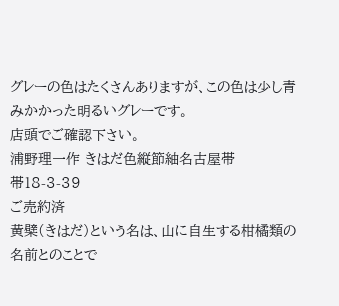グレーの色はたくさんありますが、この色は少し青みかかった明るいグレーです。
店頭でご確認下さい。
浦野理一作 きはだ色縦節紬名古屋帯
帯18-3-39
ご売約済
黄檗(きはだ)という名は、山に自生する柑橘類の名前とのことで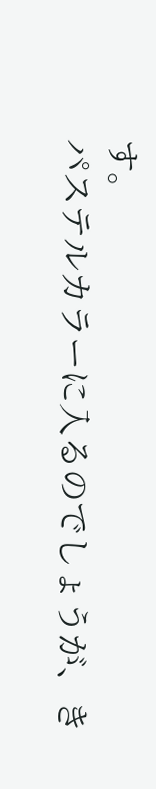す。
パステルカラーに入るのでしょうが、き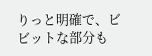りっと明確で、ビビットな部分も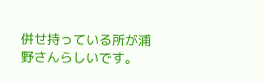併せ持っている所が浦野さんらしいです。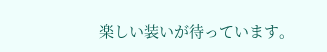楽しい装いが待っています。